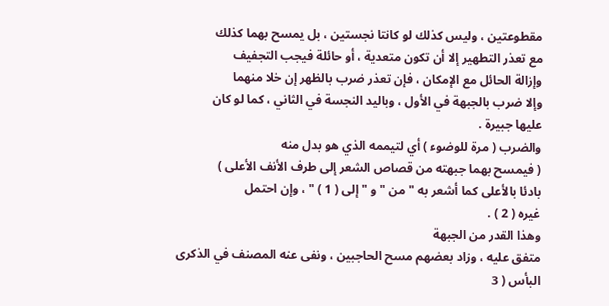مقطوعتين ، وليس كذلك لو كانتا نجستين ، بل يمسح بهما كذلك
مع تعذر التطهير إلا أن تكون متعدية ، أو حائلة فيجب التجفيف
وإزالة الحائل مع الإمكان ، فإن تعذر ضرب بالظهر إن خلا منهما
وإلا ضرب بالجبهة في الأول ، وباليد النجسة في الثاني ، كما لو كان
عليها جبيرة .
والضرب ( مرة للوضوء ) أي لتيممه الذي هو بدل منه
( فيمسح بهما جبهته من قصاص الشعر إلى طرف الأنف الأعلى )
بادئا بالأعلى كما أشعر به " من " و " إلى ( 1 ) " ، وإن احتمل
غيره ( 2 ) .
وهذا القدر من الجبهة
متفق عليه ، وزاد بعضهم مسح الحاجبين ، ونفى عنه المصنف في الذكرى البأس ( 3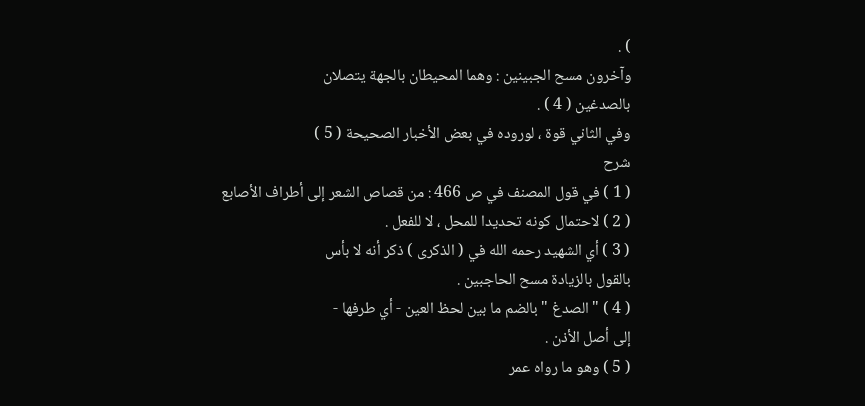) .
وآخرون مسح الجبينين : وهما المحيطان بالجهة يتصلان
بالصدغين ( 4 ) .
وفي الثاني قوة ، لوروده في بعض الأخبار الصحيحة ( 5 )
شرح
( 1 ) في قول المصنف في ص 466 : من قصاص الشعر إلى أطراف الأصابع
( 2 ) لاحتمال كونه تحديدا للمحل ، لا للفعل .
( 3 ) أي الشهيد رحمه الله في ( الذكرى ) ذكر أنه لا بأس
بالقول بالزيادة مسح الحاجبين .
( 4 ) " الصدغ " بالضم ما بين لحظ العين - أي طرفها -
إلى أصل الأذن .
( 5 ) وهو ما رواه عمر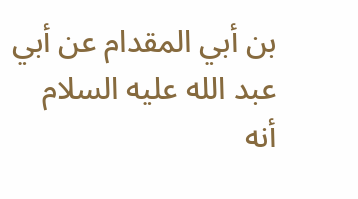بن أبي المقدام عن أبي عبد الله عليه السلام
أنه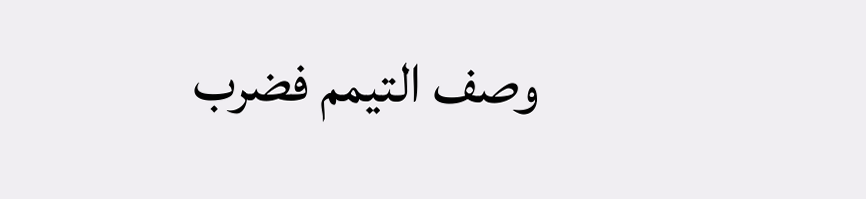وصف التيمم فضرب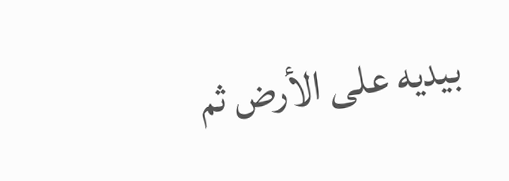بيديه على الأرض ثم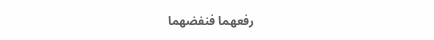رفعهما فنفضهما